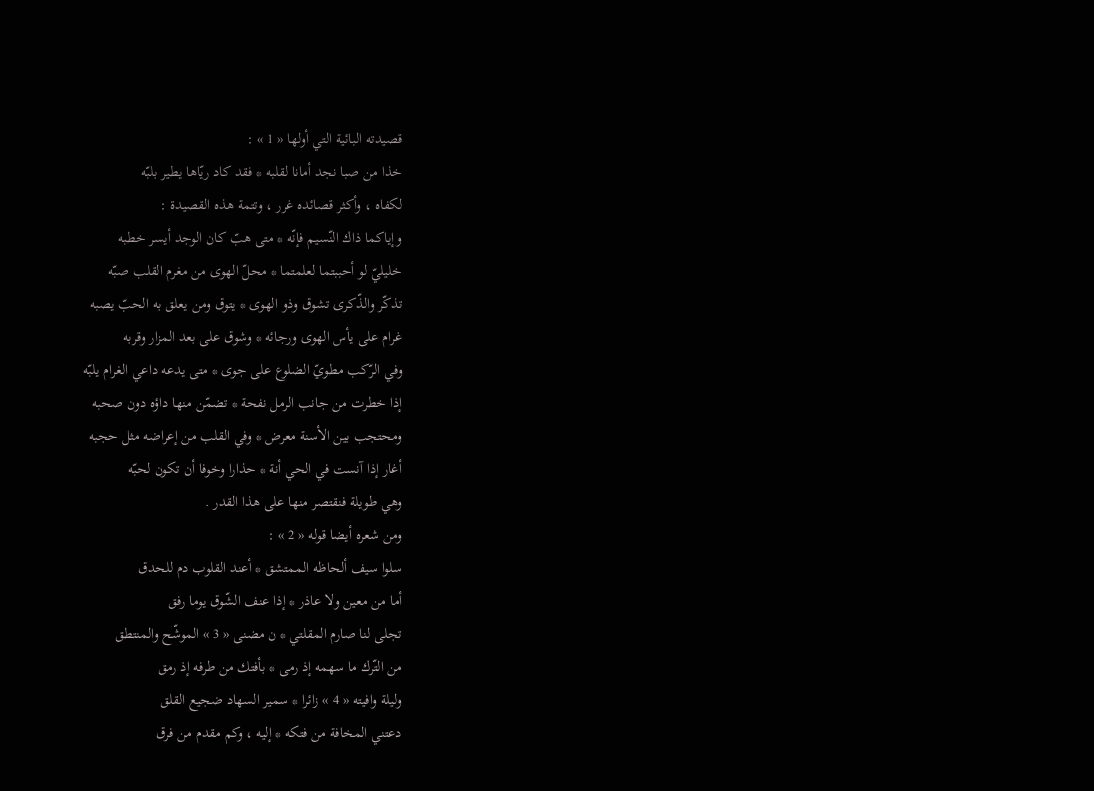قصيدته البائية التي أولها « 1 » :
خذا من صبا نجد أمانا لقلبه * فقد كاد ريّاها يطير بلبّه
لكفاه ، وأكثر قصائده غرر ، وتتمة هذه القصيدة :
وإياكما ذاك النّسيم فإنّه * متى هبّ كان الوجد أيسر خطبه
خليليّ لو أحببتما لعلمتما * محلّ الهوى من مغرم القلب صبّه
تذكّر والذّكرى تشوق وذو الهوى * يتوق ومن يعلق به الحبّ يصبه
غرام على يأس الهوى ورجائه * وشوق على بعد المزار وقربه
وفي الرّكب مطويّ الضلوع على جوى * متى يدعه داعي الغرام يلبّه
إذا خطرت من جانب الرمل نفحة * تضمّن منها داؤه دون صحبه
ومحتجب بين الأسنة معرض * وفي القلب من إعراضه مثل حجبه
أغار إذا آنست في الحي أنة * حذارا وخوفا أن تكون لحبّه
وهي طويلة فنقتصر منها على هذا القدر .
ومن شعره أيضا قوله « 2 » :
سلوا سيف ألحاظه الممتشق * أعند القلوب دم للحدق
أما من معين ولا عاذر * إذا عنف الشّوق يوما رفق
تجلى لنا صارم المقلتي * ن مضنى « 3 » الموشّح والمنتطق
من التّرك ما سهمه إذ رمى * بأفتك من طرفه إذ رمق
وليلة وافيته « 4 » زائرا * سمير السهاد ضجيع القلق
دعتني المخافة من فتكه * إليه ، وكم مقدم من فرق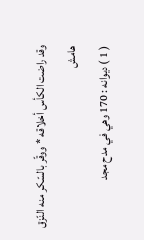وقد راضت الكأس أخلاقه * ووقّر بالسّكر منه النّزق
هامش
( 1 ) ديوانه : 170 وهي في مدح مجد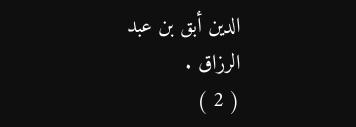الدين أبق بن عبد الرزاق .
( 2 )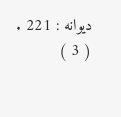ديوانه : 221 .
( 3 )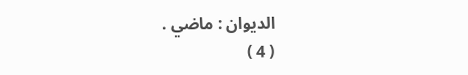الديوان : ماضي .
( 4 )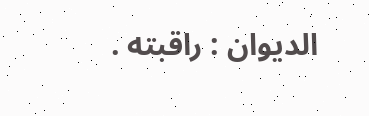الديوان : راقبته .